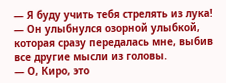— Я буду учить тебя стрелять из лука! — Он улыбнулся озорной улыбкой, которая сразу передалась мне, выбив все другие мысли из головы.
— О, Киро, это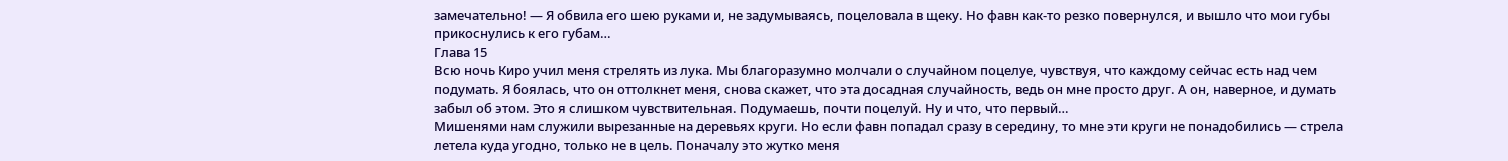замечательно! — Я обвила его шею руками и, не задумываясь, поцеловала в щеку. Но фавн как-то резко повернулся, и вышло что мои губы прикоснулись к его губам…
Глава 15
Всю ночь Киро учил меня стрелять из лука. Мы благоразумно молчали о случайном поцелуе, чувствуя, что каждому сейчас есть над чем подумать. Я боялась, что он оттолкнет меня, снова скажет, что эта досадная случайность, ведь он мне просто друг. А он, наверное, и думать забыл об этом. Это я слишком чувствительная. Подумаешь, почти поцелуй. Ну и что, что первый…
Мишенями нам служили вырезанные на деревьях круги. Но если фавн попадал сразу в середину, то мне эти круги не понадобились — стрела летела куда угодно, только не в цель. Поначалу это жутко меня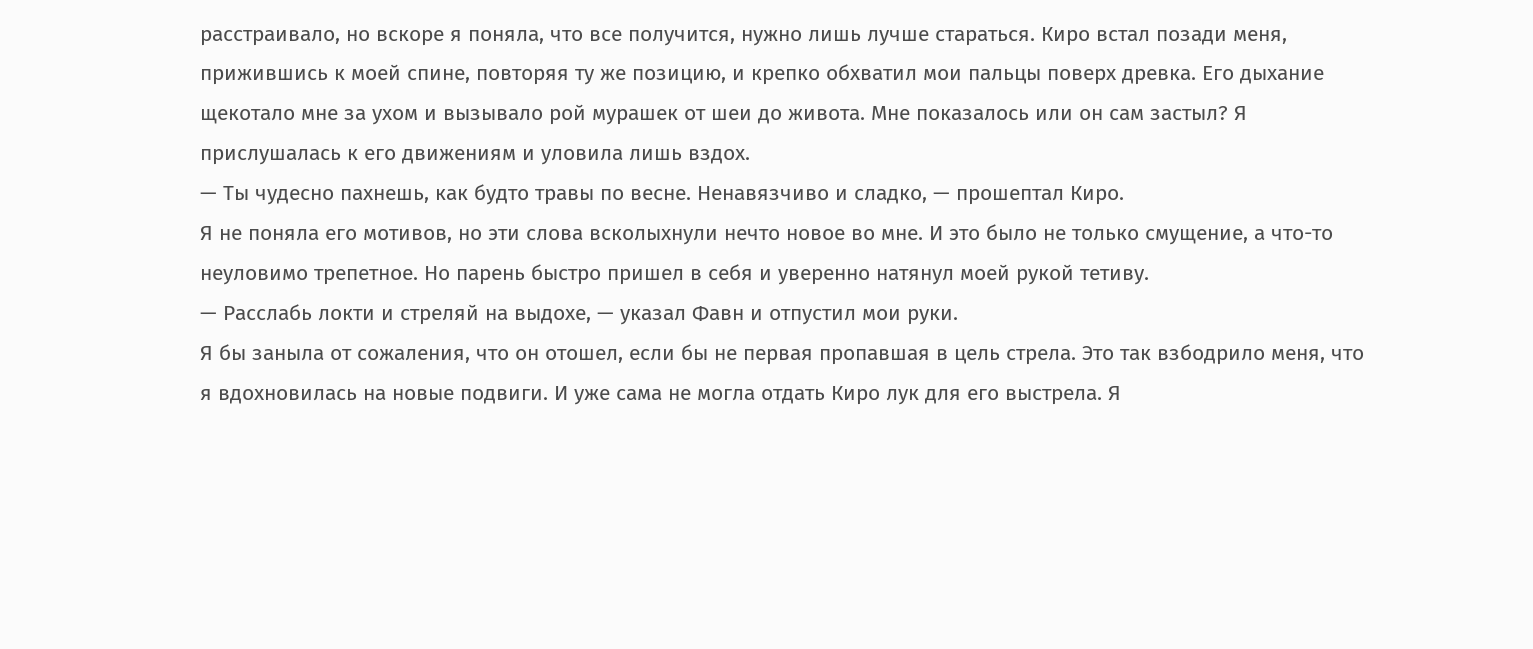расстраивало, но вскоре я поняла, что все получится, нужно лишь лучше стараться. Киро встал позади меня, прижившись к моей спине, повторяя ту же позицию, и крепко обхватил мои пальцы поверх древка. Его дыхание щекотало мне за ухом и вызывало рой мурашек от шеи до живота. Мне показалось или он сам застыл? Я прислушалась к его движениям и уловила лишь вздох.
— Ты чудесно пахнешь, как будто травы по весне. Ненавязчиво и сладко, — прошептал Киро.
Я не поняла его мотивов, но эти слова всколыхнули нечто новое во мне. И это было не только смущение, а что-то неуловимо трепетное. Но парень быстро пришел в себя и уверенно натянул моей рукой тетиву.
— Расслабь локти и стреляй на выдохе, — указал Фавн и отпустил мои руки.
Я бы заныла от сожаления, что он отошел, если бы не первая пропавшая в цель стрела. Это так взбодрило меня, что я вдохновилась на новые подвиги. И уже сама не могла отдать Киро лук для его выстрела. Я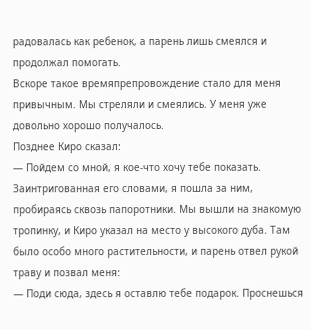радовалась как ребенок, а парень лишь смеялся и продолжал помогать.
Вскоре такое времяпрепровождение стало для меня привычным. Мы стреляли и смеялись. У меня уже довольно хорошо получалось.
Позднее Киро сказал:
— Пойдем со мной, я кое-что хочу тебе показать.
Заинтригованная его словами, я пошла за ним, пробираясь сквозь папоротники. Мы вышли на знакомую тропинку, и Киро указал на место у высокого дуба. Там было особо много растительности, и парень отвел рукой траву и позвал меня:
— Поди сюда, здесь я оставлю тебе подарок. Проснешься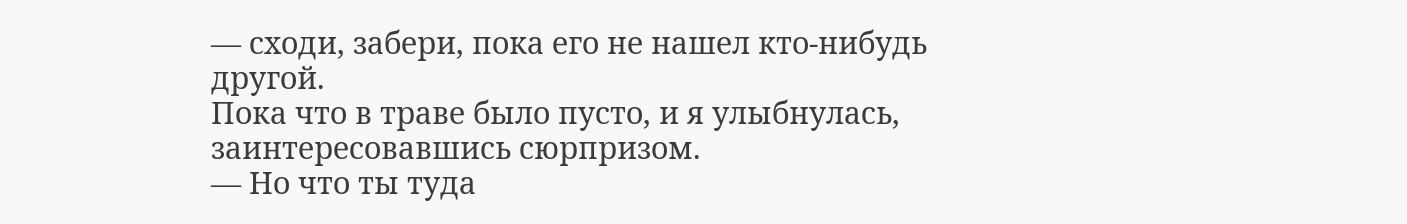— сходи, забери, пока его не нашел кто-нибудь другой.
Пока что в траве было пусто, и я улыбнулась, заинтересовавшись сюрпризом.
— Но что ты туда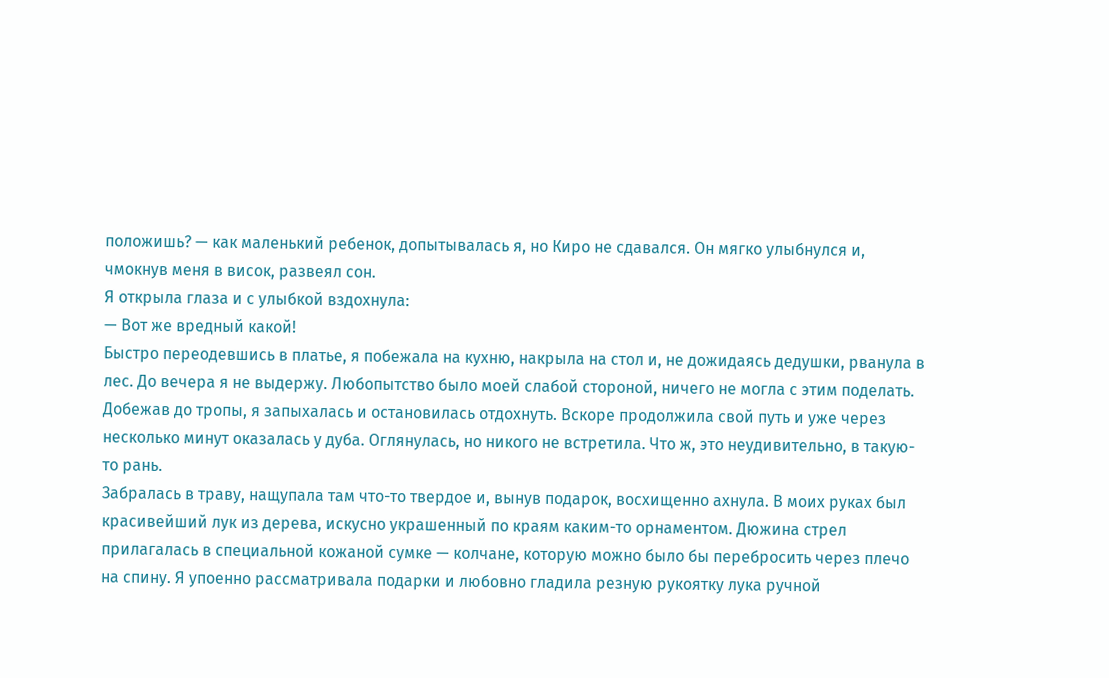положишь? — как маленький ребенок, допытывалась я, но Киро не сдавался. Он мягко улыбнулся и, чмокнув меня в висок, развеял сон.
Я открыла глаза и с улыбкой вздохнула:
— Вот же вредный какой!
Быстро переодевшись в платье, я побежала на кухню, накрыла на стол и, не дожидаясь дедушки, рванула в лес. До вечера я не выдержу. Любопытство было моей слабой стороной, ничего не могла с этим поделать.
Добежав до тропы, я запыхалась и остановилась отдохнуть. Вскоре продолжила свой путь и уже через несколько минут оказалась у дуба. Оглянулась, но никого не встретила. Что ж, это неудивительно, в такую-то рань.
Забралась в траву, нащупала там что-то твердое и, вынув подарок, восхищенно ахнула. В моих руках был красивейший лук из дерева, искусно украшенный по краям каким-то орнаментом. Дюжина стрел прилагалась в специальной кожаной сумке — колчане, которую можно было бы перебросить через плечо на спину. Я упоенно рассматривала подарки и любовно гладила резную рукоятку лука ручной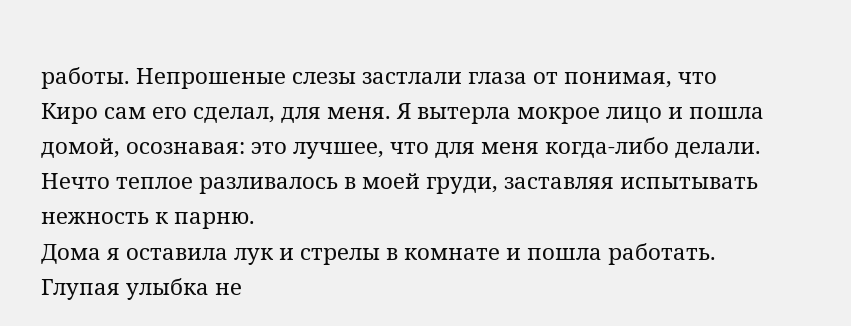работы. Непрошеные слезы застлали глаза от понимая, что Киро сам его сделал, для меня. Я вытерла мокрое лицо и пошла домой, осознавая: это лучшее, что для меня когда-либо делали. Нечто теплое разливалось в моей груди, заставляя испытывать нежность к парню.
Дома я оставила лук и стрелы в комнате и пошла работать. Глупая улыбка не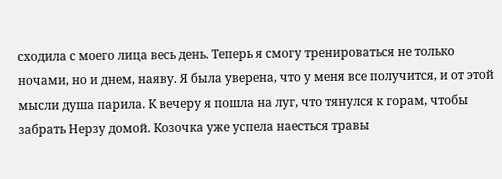сходила с моего лица весь день. Теперь я смогу тренироваться не только ночами, но и днем, наяву. Я была уверена, что у меня все получится, и от этой мысли душа парила. К вечеру я пошла на луг, что тянулся к горам, чтобы забрать Нерзу домой. Козочка уже успела наесться травы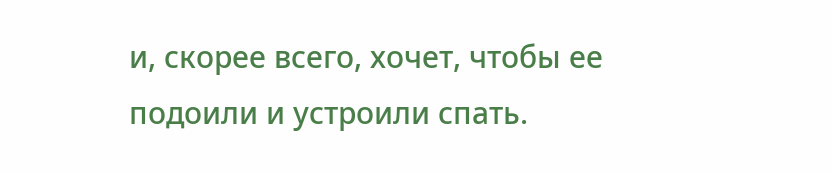и, скорее всего, хочет, чтобы ее подоили и устроили спать.